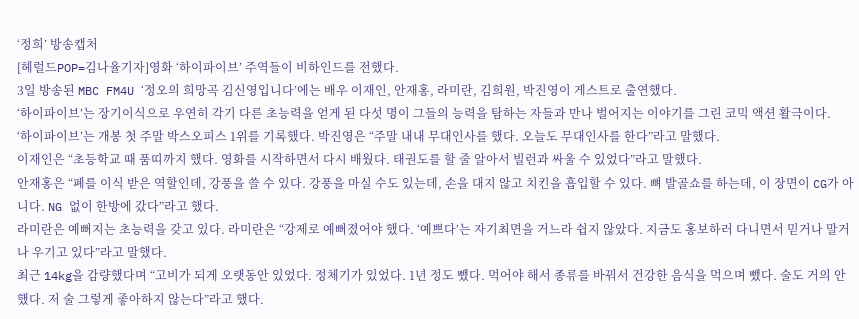‘정희’ 방송캡처
[헤럴드POP=김나율기자]영화 ‘하이파이브’ 주역들이 비하인드를 전했다.
3일 방송된 MBC FM4U ‘정오의 희망곡 김신영입니다’에는 배우 이재인, 안재홍, 라미란, 김희원, 박진영이 게스트로 출연했다.
‘하이파이브’는 장기이식으로 우연히 각기 다른 초능력을 얻게 된 다섯 명이 그들의 능력을 탐하는 자들과 만나 벌어지는 이야기를 그린 코믹 액션 활극이다.
‘하이파이브’는 개봉 첫 주말 박스오피스 1위를 기록했다. 박진영은 “주말 내내 무대인사를 했다. 오늘도 무대인사를 한다”라고 말했다.
이재인은 “초등학교 때 품띠까지 했다. 영화를 시작하면서 다시 배웠다. 태권도를 할 줄 알아서 빌런과 싸울 수 있었다”라고 말했다.
안재홍은 “폐를 이식 받은 역할인데, 강풍을 쓸 수 있다. 강풍을 마실 수도 있는데, 손을 대지 않고 치킨을 흡입할 수 있다. 뼈 발골쇼를 하는데, 이 장면이 CG가 아니다. NG 없이 한방에 갔다”라고 했다.
라미란은 예뻐지는 초능력을 갖고 있다. 라미란은 “강제로 예뻐졌어야 했다. ‘예쁘다’는 자기최면을 거느라 쉽지 않았다. 지금도 홍보하러 다니면서 믿거나 말거나 우기고 있다”라고 말했다.
최근 14kg을 감량했다며 “고비가 되게 오랫동안 있었다. 정체기가 있었다. 1년 정도 뺐다. 먹어야 해서 종류를 바꿔서 건강한 음식을 먹으며 뺐다. 술도 거의 안 했다. 저 술 그렇게 좋아하지 않는다”라고 했다.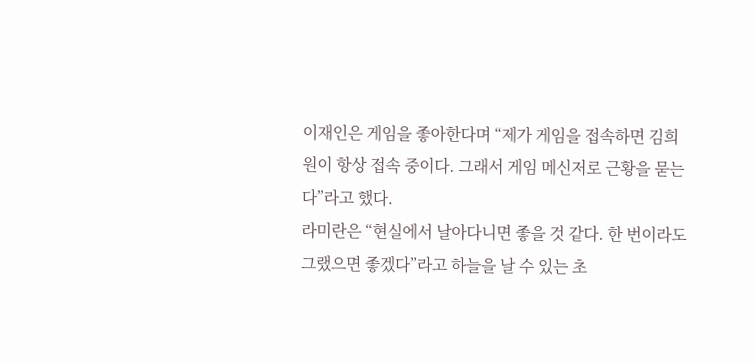이재인은 게임을 좋아한다며 “제가 게임을 접속하면 김희원이 항상 접속 중이다. 그래서 게임 메신저로 근황을 묻는다”라고 했다.
라미란은 “현실에서 날아다니면 좋을 것 같다. 한 번이라도 그랬으면 좋겠다”라고 하늘을 날 수 있는 초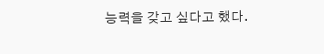능력을 갖고 싶다고 했다.